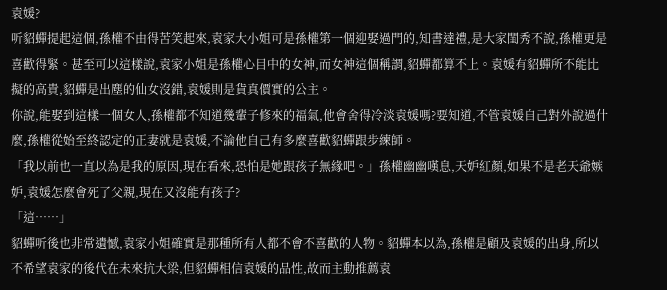袁媛?
听貂蟬提起這個,孫權不由得苦笑起來,袁家大小姐可是孫權第一個迎娶過門的,知書達禮,是大家閨秀不說,孫權更是喜歡得緊。甚至可以這樣說,袁家小姐是孫權心目中的女神,而女神這個稱謂,貂蟬都算不上。袁媛有貂蟬所不能比擬的高貴,貂蟬是出塵的仙女沒錯,袁媛則是貨真價實的公主。
你說,能娶到這樣一個女人,孫權都不知道幾輩子修來的福氣,他會舍得冷淡袁媛嗎?要知道,不管袁媛自己對外說過什麼,孫權從始至終認定的正妻就是袁媛,不論他自己有多麼喜歡貂蟬跟步練師。
「我以前也一直以為是我的原因,現在看來,恐怕是她跟孩子無緣吧。」孫權幽幽嘆息,天妒紅顏,如果不是老天爺嫉妒,袁媛怎麼會死了父親,現在又沒能有孩子?
「這……」
貂蟬听後也非常遺憾,袁家小姐確實是那種所有人都不會不喜歡的人物。貂蟬本以為,孫權是顧及袁媛的出身,所以不希望袁家的後代在未來抗大梁,但貂蟬相信袁媛的品性,故而主動推薦袁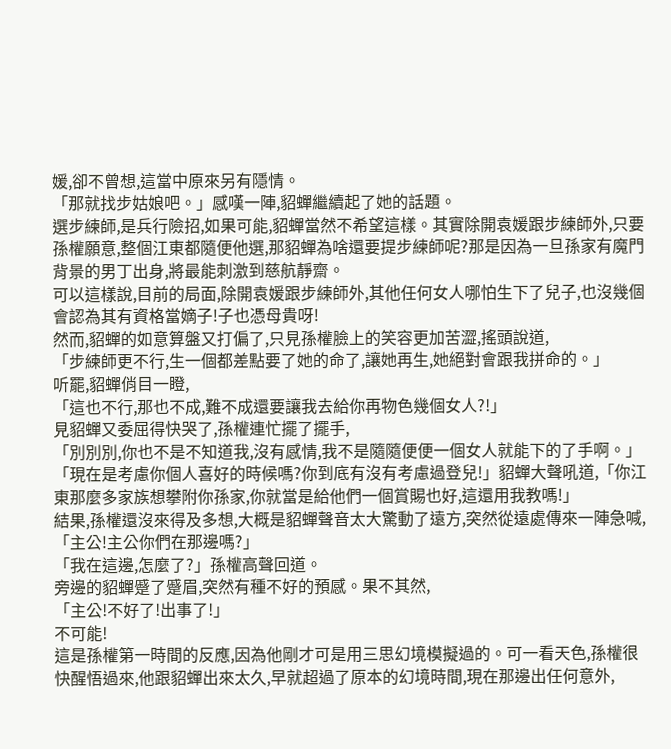媛,卻不曾想,這當中原來另有隱情。
「那就找步姑娘吧。」感嘆一陣,貂蟬繼續起了她的話題。
選步練師,是兵行險招,如果可能,貂蟬當然不希望這樣。其實除開袁媛跟步練師外,只要孫權願意,整個江東都隨便他選,那貂蟬為啥還要提步練師呢?那是因為一旦孫家有魔門背景的男丁出身,將最能刺激到慈航靜齋。
可以這樣說,目前的局面,除開袁媛跟步練師外,其他任何女人哪怕生下了兒子,也沒幾個會認為其有資格當嫡子!子也憑母貴呀!
然而,貂蟬的如意算盤又打偏了,只見孫權臉上的笑容更加苦澀,搖頭說道,
「步練師更不行,生一個都差點要了她的命了,讓她再生,她絕對會跟我拼命的。」
听罷,貂蟬俏目一瞪,
「這也不行,那也不成,難不成還要讓我去給你再物色幾個女人?!」
見貂蟬又委屈得快哭了,孫權連忙擺了擺手,
「別別別,你也不是不知道我,沒有感情,我不是隨隨便便一個女人就能下的了手啊。」
「現在是考慮你個人喜好的時候嗎?你到底有沒有考慮過登兒!」貂蟬大聲吼道,「你江東那麼多家族想攀附你孫家,你就當是給他們一個賞賜也好,這還用我教嗎!」
結果,孫權還沒來得及多想,大概是貂蟬聲音太大驚動了遠方,突然從遠處傳來一陣急喊,
「主公!主公你們在那邊嗎?」
「我在這邊,怎麼了?」孫權高聲回道。
旁邊的貂蟬蹙了蹙眉,突然有種不好的預感。果不其然,
「主公!不好了!出事了!」
不可能!
這是孫權第一時間的反應,因為他剛才可是用三思幻境模擬過的。可一看天色,孫權很快醒悟過來,他跟貂蟬出來太久,早就超過了原本的幻境時間,現在那邊出任何意外,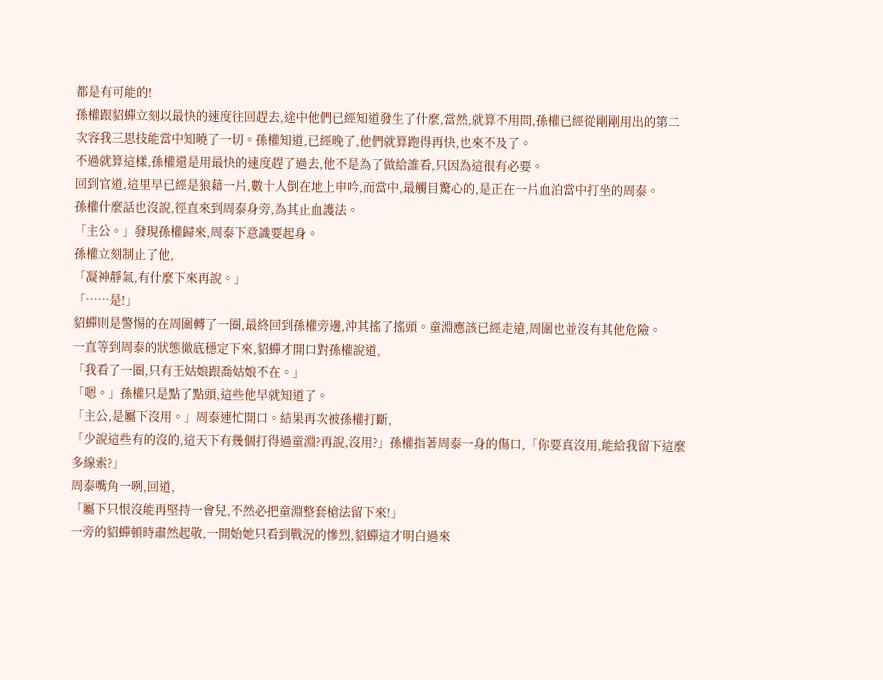都是有可能的!
孫權跟貂蟬立刻以最快的速度往回趕去,途中他們已經知道發生了什麼,當然,就算不用問,孫權已經從剛剛用出的第二次容我三思技能當中知曉了一切。孫權知道,已經晚了,他們就算跑得再快,也來不及了。
不過就算這樣,孫權還是用最快的速度趕了過去,他不是為了做給誰看,只因為這很有必要。
回到官道,這里早已經是狼藉一片,數十人倒在地上申吟,而當中,最觸目驚心的,是正在一片血泊當中打坐的周泰。
孫權什麼話也沒說,徑直來到周泰身旁,為其止血護法。
「主公。」發現孫權歸來,周泰下意識要起身。
孫權立刻制止了他,
「凝神靜氣,有什麼下來再說。」
「……是!」
貂蟬則是警惕的在周圍轉了一圈,最終回到孫權旁邊,沖其搖了搖頭。童淵應該已經走遠,周圍也並沒有其他危險。
一直等到周泰的狀態徹底穩定下來,貂蟬才開口對孫權說道,
「我看了一圈,只有王姑娘跟喬姑娘不在。」
「嗯。」孫權只是點了點頭,這些他早就知道了。
「主公,是屬下沒用。」周泰連忙開口。結果再次被孫權打斷,
「少說這些有的沒的,這天下有幾個打得過童淵?再說,沒用?」孫權指著周泰一身的傷口,「你要真沒用,能給我留下這麼多線索?」
周泰嘴角一咧,回道,
「屬下只恨沒能再堅持一會兒,不然必把童淵整套槍法留下來!」
一旁的貂蟬頓時肅然起敬,一開始她只看到戰況的慘烈,貂蟬這才明白過來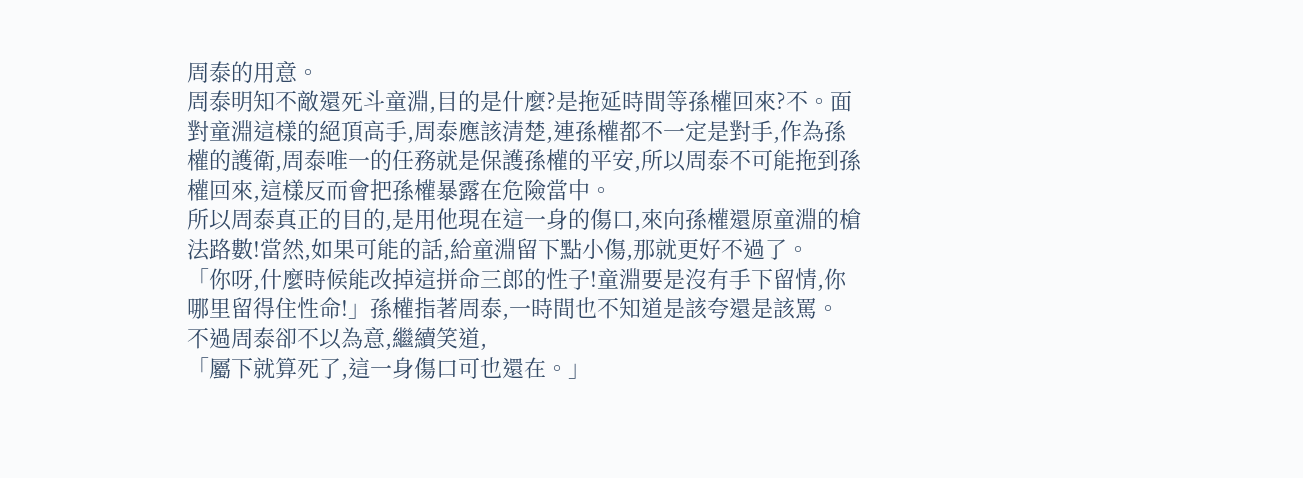周泰的用意。
周泰明知不敵還死斗童淵,目的是什麼?是拖延時間等孫權回來?不。面對童淵這樣的絕頂高手,周泰應該清楚,連孫權都不一定是對手,作為孫權的護衛,周泰唯一的任務就是保護孫權的平安,所以周泰不可能拖到孫權回來,這樣反而會把孫權暴露在危險當中。
所以周泰真正的目的,是用他現在這一身的傷口,來向孫權還原童淵的槍法路數!當然,如果可能的話,給童淵留下點小傷,那就更好不過了。
「你呀,什麼時候能改掉這拼命三郎的性子!童淵要是沒有手下留情,你哪里留得住性命!」孫權指著周泰,一時間也不知道是該夸還是該罵。
不過周泰卻不以為意,繼續笑道,
「屬下就算死了,這一身傷口可也還在。」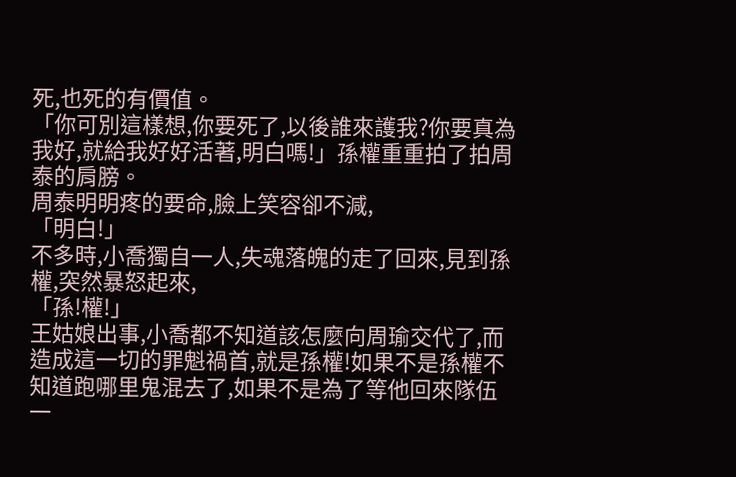死,也死的有價值。
「你可別這樣想,你要死了,以後誰來護我?你要真為我好,就給我好好活著,明白嗎!」孫權重重拍了拍周泰的肩膀。
周泰明明疼的要命,臉上笑容卻不減,
「明白!」
不多時,小喬獨自一人,失魂落魄的走了回來,見到孫權,突然暴怒起來,
「孫!權!」
王姑娘出事,小喬都不知道該怎麼向周瑜交代了,而造成這一切的罪魁禍首,就是孫權!如果不是孫權不知道跑哪里鬼混去了,如果不是為了等他回來隊伍一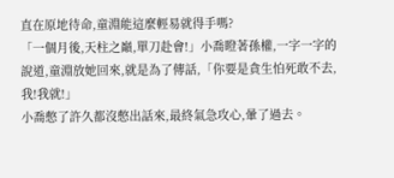直在原地待命,童淵能這麼輕易就得手嗎?
「一個月後,天柱之巔,單刀赴會!」小喬瞪著孫權,一字一字的說道,童淵放她回來,就是為了傳話,「你要是貪生怕死敢不去,我!我就!」
小喬憋了許久都沒憋出話來,最終氣急攻心,暈了過去。